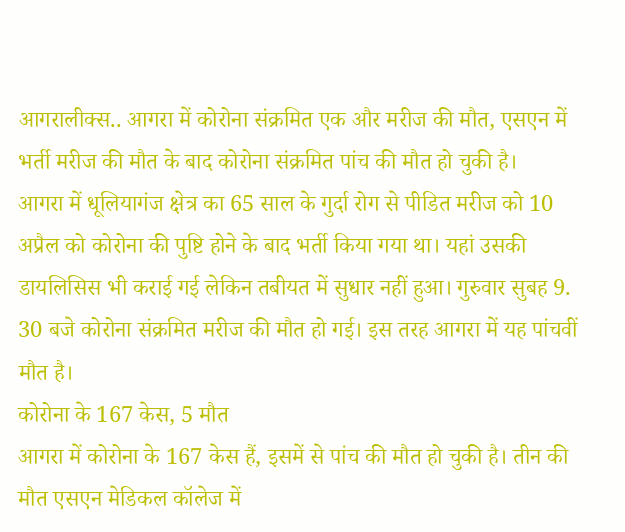आगरालीक्स.. आगरा में कोरोना संक्रमित एक और मरीज की मौत, एसएन में भर्ती मरीज की मौत के बाद कोरोना संक्रमित पांच की मौत हो चुकी है।
आगरा में धूलियागंज क्षेत्र का 65 साल के गुर्दा रोग से पीडित मरीज को 10 अप्रैल को कोरोना की पुष्टि होने के बाद भर्ती किया गया था। यहां उसकी डायलिसिस भी कराई गई लेकिन तबीयत में सुधार नहीं हुआ। गुरुवार सुबह 9. 30 बजे कोरोना संक्रमित मरीज की मौत हो गई। इस तरह आगरा में यह पांचवीं मौत है।
कोरोना के 167 केस, 5 मौत
आगरा में कोरोना के 167 केस हैं, इसमें से पांच की मौत हो चुकी है। तीन की मौत एसएन मेडिकल कॉलेज में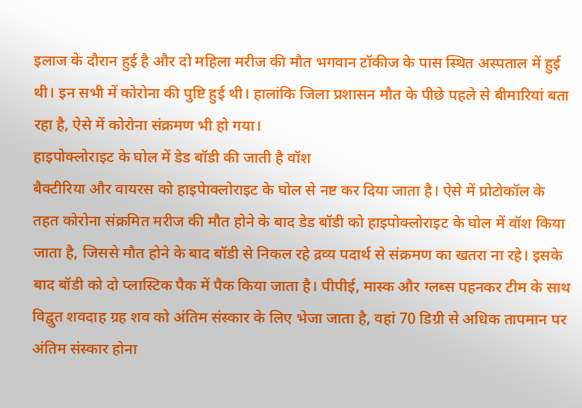इलाज के दौरान हुई है और दो महिला मरीज की मौत भगवान टॉकीज के पास स्थित अस्पताल में हुई थी। इन सभी में कोरोना की पुष्टि हुई थी। हालांकि जिला प्रशासन मौत के पीछे पहले से बीमारियां बता रहा है, ऐसे में कोरोना संक्रमण भी हो गया।
हाइपोक्लोराइट के घोल में डेड बॉडी की जाती है वॉश
बैक्टीरिया और वायरस को हाइपेाक्लोराइट के घोल से नष्ट कर दिया जाता है। ऐसे में प्रोटोकॉल के तहत कोरोना संक्रमित मरीज की मौत होने के बाद डेड बॉडी को हाइपोक्लोराइट के घोल में वॉश किया जाता है, जिससे मौत होने के बाद बॉडी से निकल रहे द्रव्य पदार्थ से संक्रमण का खतरा ना रहे। इसके बाद बॉडी को दो प्लास्टिक पैक में पैक किया जाता है। पीपीई, मास्क और ग्लब्स पहनकर टीम के साथ विद्वुत शवदाह ग्रह शव को अंतिम संस्कार के लिए भेजा जाता है, वहां 70 डिग्री से अधिक तापमान पर अंतिम संस्कार होना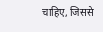चाहिए, जिससे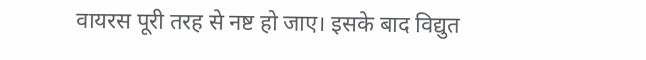वायरस पूरी तरह से नष्ट हो जाए। इसके बाद विद्युत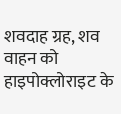शवदाह ग्रह, शव वाहन को हाइपोक्लोराइट के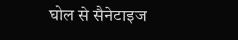घोल से सैनेटाइज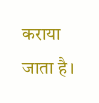कराया जाता है।